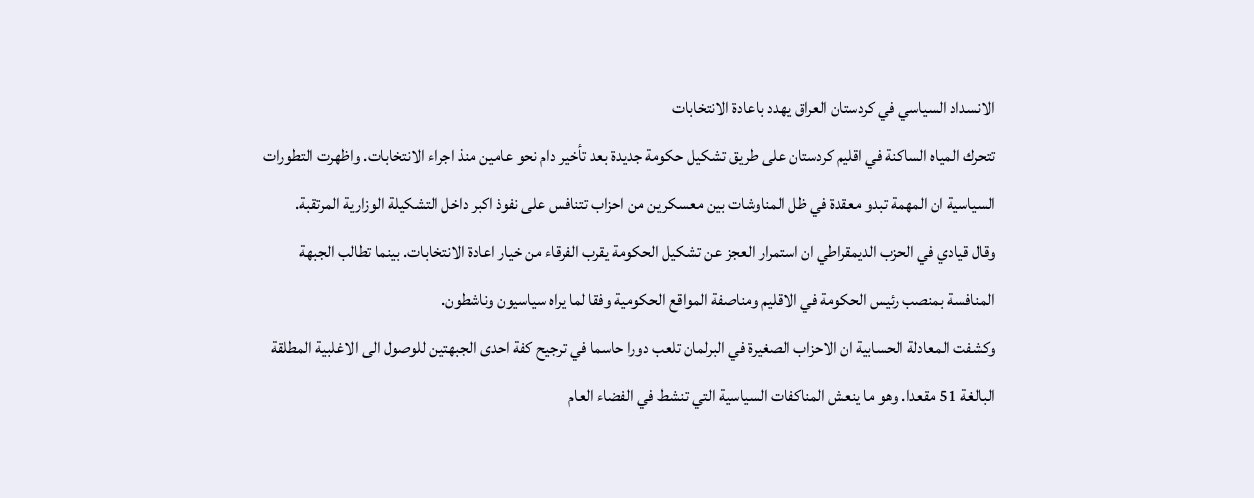الانسداد السياسي في كردستان العراق يهدد باعادة الانتخابات
تتحرك المياه الساكنة في اقليم كردستان على طريق تشكيل حكومة جديدة بعد تأخير دام نحو عامين منذ اجراء الانتخابات. واظهرت التطورات السياسية ان المهمة تبدو معقدة في ظل المناوشات بين معسكرين من احزاب تتنافس على نفوذ اكبر داخل التشكيلة الوزارية المرتقبة.
وقال قيادي في الحزب الديمقراطي ان استمرار العجز عن تشكيل الحكومة يقرب الفرقاء من خيار اعادة الانتخابات. بينما تطالب الجبهة المنافسة بمنصب رئيس الحكومة في الاقليم ومناصفة المواقع الحكومية وفقا لما يراه سياسيون وناشطون.
وكشفت المعادلة الحسابية ان الاحزاب الصغيرة في البرلمان تلعب دورا حاسما في ترجيح كفة احدى الجبهتين للوصول الى الاغلبية المطلقة البالغة 51 مقعدا. وهو ما ينعش المناكفات السياسية التي تنشط في الفضاء العام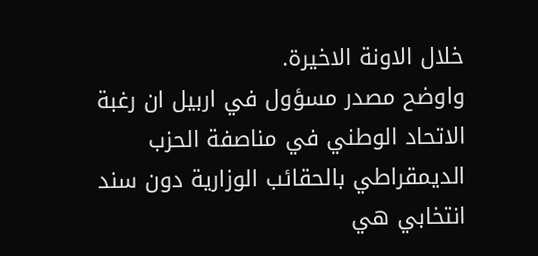خلال الاونة الاخيرة.
واوضح مصدر مسؤول في اربيل ان رغبة الاتحاد الوطني في مناصفة الحزب الديمقراطي بالحقائب الوزارية دون سند انتخابي هي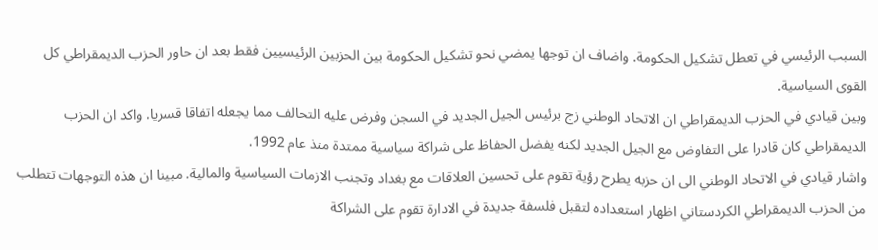السبب الرئيسي في تعطل تشكيل الحكومة. واضاف ان توجها يمضي نحو تشكيل الحكومة بين الحزبين الرئيسيين فقط بعد ان حاور الحزب الديمقراطي كل القوى السياسية.
وبين قيادي في الحزب الديمقراطي ان الاتحاد الوطني زج برئيس الجيل الجديد في السجن وفرض عليه التحالف مما يجعله اتفاقا قسريا. واكد ان الحزب الديمقراطي كان قادرا على التفاوض مع الجيل الجديد لكنه يفضل الحفاظ على شراكة سياسية ممتدة منذ عام 1992.
واشار قيادي في الاتحاد الوطني الى ان حزبه يطرح رؤية تقوم على تحسين العلاقات مع بغداد وتجنب الازمات السياسية والمالية. مبينا ان هذه التوجهات تتطلب من الحزب الديمقراطي الكردستاني اظهار استعداده لتقبل فلسفة جديدة في الادارة تقوم على الشراكة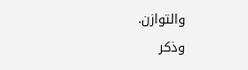والتوازن.
وذكر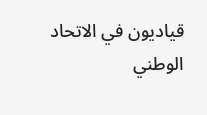قياديون في الاتحاد الوطني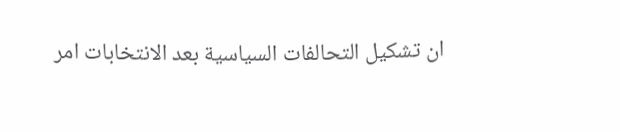ان تشكيل التحالفات السياسية بعد الانتخابات امر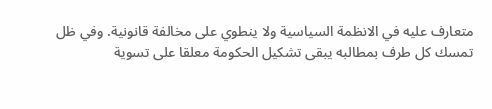متعارف عليه في الانظمة السياسية ولا ينطوي على مخالفة قانونية. وفي ظل تمسك كل طرف بمطالبه يبقى تشكيل الحكومة معلقا على تسوية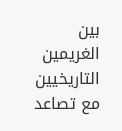بين الغريمين التاريخيين مع تصاعد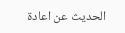الحديث عن اعادة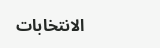الانتخابات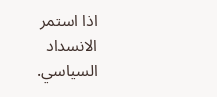اذا استمر الانسداد السياسي.